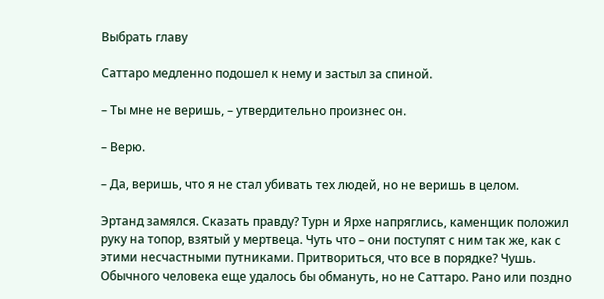Выбрать главу

Саттаро медленно подошел к нему и застыл за спиной.

– Ты мне не веришь, – утвердительно произнес он.

– Верю.

– Да, веришь, что я не стал убивать тех людей, но не веришь в целом.

Эртанд замялся. Сказать правду? Турн и Ярхе напряглись, каменщик положил руку на топор, взятый у мертвеца. Чуть что – они поступят с ним так же, как с этими несчастными путниками. Притвориться, что все в порядке? Чушь. Обычного человека еще удалось бы обмануть, но не Саттаро. Рано или поздно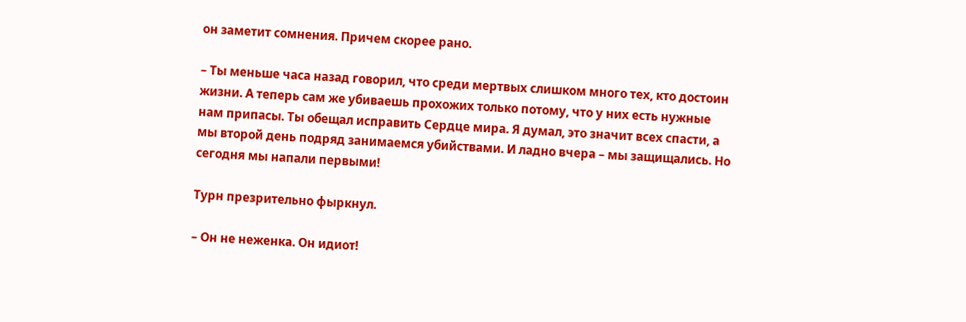он заметит сомнения. Причем скорее рано.

– Ты меньше часа назад говорил, что среди мертвых слишком много тех, кто достоин жизни. А теперь сам же убиваешь прохожих только потому, что у них есть нужные нам припасы. Ты обещал исправить Сердце мира. Я думал, это значит всех спасти, а мы второй день подряд занимаемся убийствами. И ладно вчера – мы защищались. Но сегодня мы напали первыми!

Турн презрительно фыркнул.

– Он не неженка. Он идиот!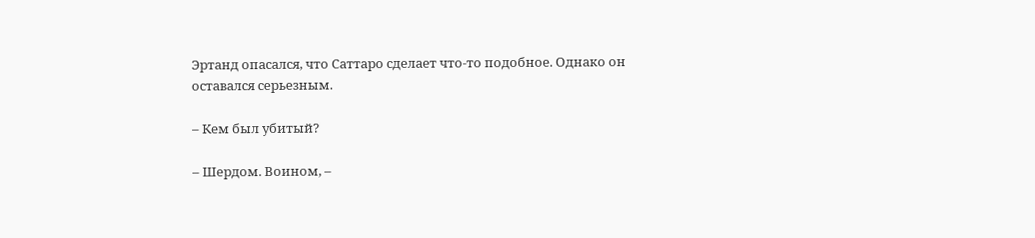Эртанд опасался, что Саттаро сделает что-то подобное. Однако он оставался серьезным.

– Кем был убитый?

– Шердом. Воином, –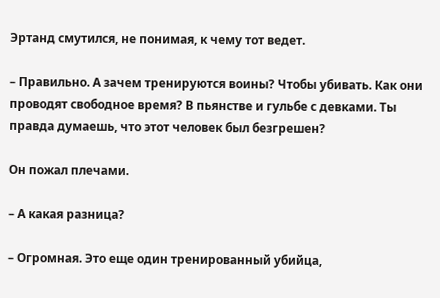Эртанд смутился, не понимая, к чему тот ведет.

– Правильно. А зачем тренируются воины? Чтобы убивать. Как они проводят свободное время? В пьянстве и гульбе с девками. Ты правда думаешь, что этот человек был безгрешен?

Он пожал плечами.

– А какая разница?

– Огромная. Это еще один тренированный убийца,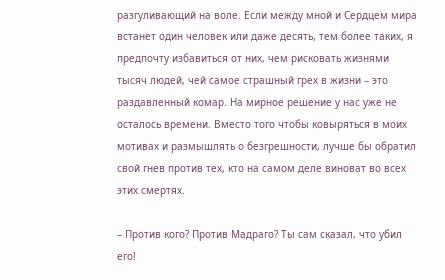разгуливающий на воле. Если между мной и Сердцем мира встанет один человек или даже десять, тем более таких, я предпочту избавиться от них, чем рисковать жизнями тысяч людей, чей самое страшный грех в жизни – это раздавленный комар. На мирное решение у нас уже не осталось времени. Вместо того чтобы ковыряться в моих мотивах и размышлять о безгрешности, лучше бы обратил свой гнев против тех, кто на самом деле виноват во всех этих смертях.

– Против кого? Против Мадраго? Ты сам сказал, что убил его!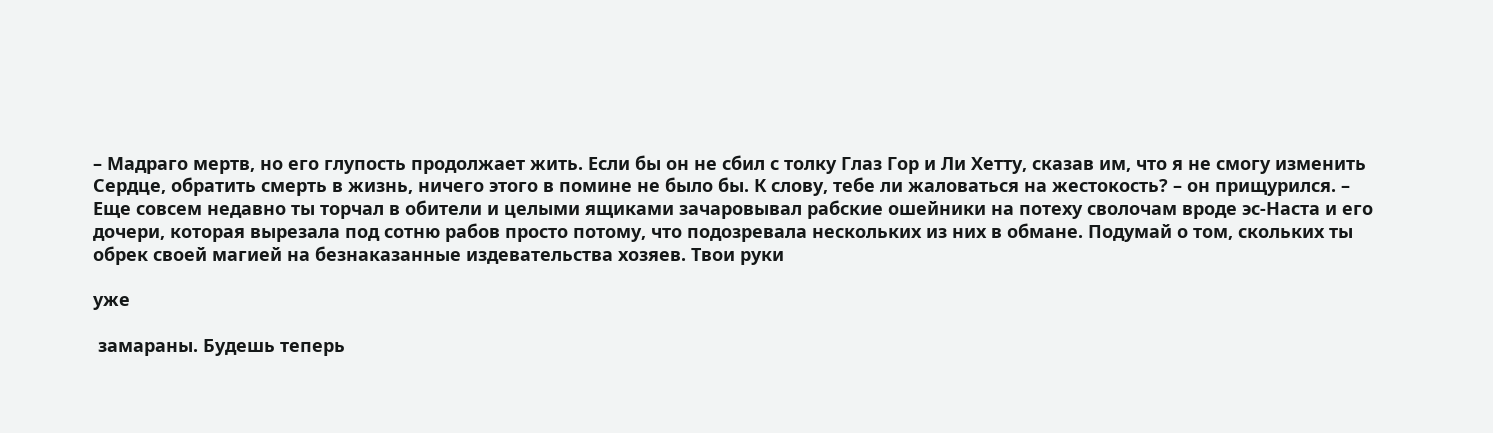– Мадраго мертв, но его глупость продолжает жить. Если бы он не сбил с толку Глаз Гор и Ли Хетту, сказав им, что я не смогу изменить Сердце, обратить смерть в жизнь, ничего этого в помине не было бы. К слову, тебе ли жаловаться на жестокость? – он прищурился. – Еще совсем недавно ты торчал в обители и целыми ящиками зачаровывал рабские ошейники на потеху сволочам вроде эс-Наста и его дочери, которая вырезала под сотню рабов просто потому, что подозревала нескольких из них в обмане. Подумай о том, скольких ты обрек своей магией на безнаказанные издевательства хозяев. Твои руки

уже

 замараны. Будешь теперь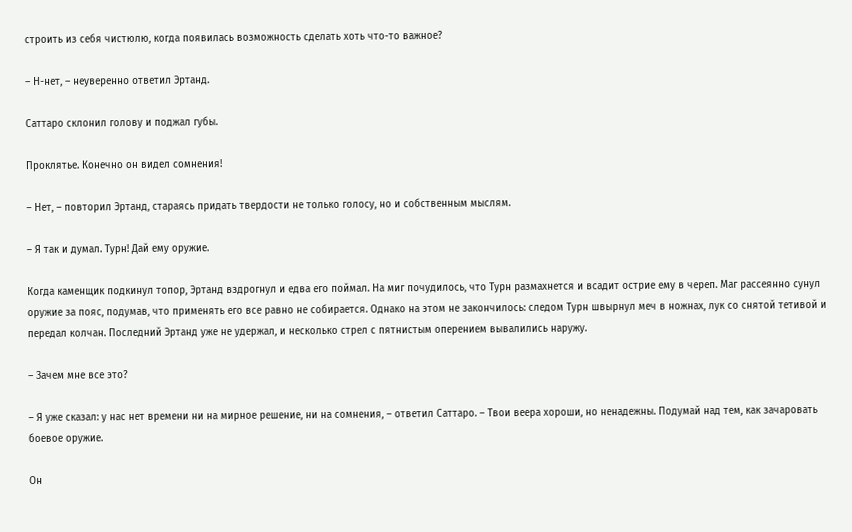строить из себя чистюлю, когда появилась возможность сделать хоть что-то важное?

– Н-нет, – неуверенно ответил Эртанд.

Саттаро склонил голову и поджал губы.

Проклятье. Конечно он видел сомнения!

– Нет, – повторил Эртанд, стараясь придать твердости не только голосу, но и собственным мыслям.

– Я так и думал. Турн! Дай ему оружие.

Когда каменщик подкинул топор, Эртанд вздрогнул и едва его поймал. На миг почудилось, что Турн размахнется и всадит острие ему в череп. Маг рассеянно сунул оружие за пояс, подумав, что применять его все равно не собирается. Однако на этом не закончилось: следом Турн швырнул меч в ножнах, лук со снятой тетивой и передал колчан. Последний Эртанд уже не удержал, и несколько стрел с пятнистым оперением вывалились наружу.

– Зачем мне все это?

– Я уже сказал: у нас нет времени ни на мирное решение, ни на сомнения, – ответил Саттаро. – Твои веера хороши, но ненадежны. Подумай над тем, как зачаровать боевое оружие.

Он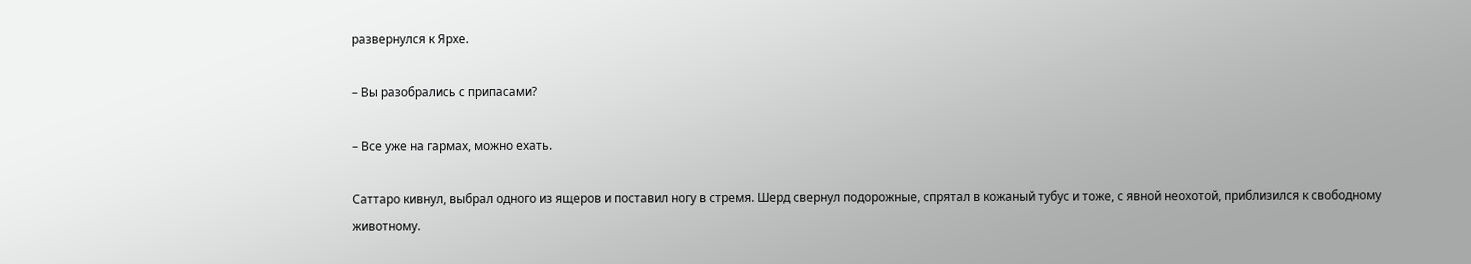развернулся к Ярхе.

– Вы разобрались с припасами?

– Все уже на гармах, можно ехать.

Саттаро кивнул, выбрал одного из ящеров и поставил ногу в стремя. Шерд свернул подорожные, спрятал в кожаный тубус и тоже, с явной неохотой, приблизился к свободному животному.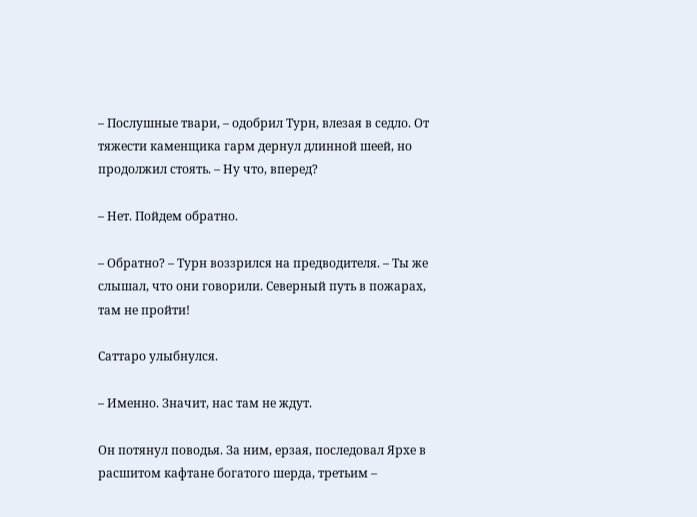– Послушные твари, – одобрил Турн, влезая в седло. От тяжести каменщика гарм дернул длинной шеей, но продолжил стоять. – Ну что, вперед?

– Нет. Пойдем обратно.

– Обратно? – Турн воззрился на предводителя. – Ты же слышал, что они говорили. Северный путь в пожарах, там не пройти!

Саттаро улыбнулся.

– Именно. Значит, нас там не ждут.

Он потянул поводья. За ним, ерзая, последовал Ярхе в расшитом кафтане богатого шерда, третьим –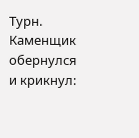Турн. Каменщик обернулся и крикнул: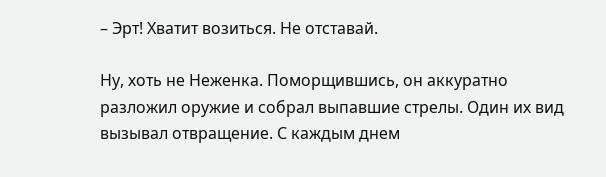– Эрт! Хватит возиться. Не отставай.

Ну, хоть не Неженка. Поморщившись, он аккуратно разложил оружие и собрал выпавшие стрелы. Один их вид вызывал отвращение. С каждым днем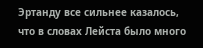Эртанду все сильнее казалось, что в словах Лейста было много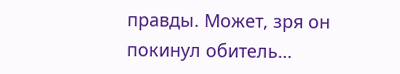правды. Может, зря он покинул обитель…